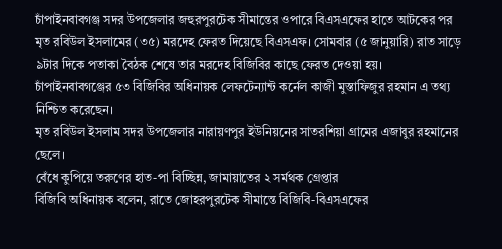চাঁপাইনবাবগঞ্জ সদর উপজেলার জহুরপুরটেক সীমান্তের ওপারে বিএসএফের হাতে আটকের পর মৃত রবিউল ইসলামের (৩৫) মরদেহ ফেরত দিয়েছে বিএসএফ। সোমবার (৫ জানুয়ারি) রাত সাড়ে ৯টার দিকে পতাকা বৈঠক শেষে তার মরদেহ বিজিবির কাছে ফেরত দেওয়া হয়।
চাঁপাইনবাবগঞ্জের ৫৩ বিজিবির অধিনায়ক লেফটেন্যান্ট কর্নেল কাজী মুস্তাফিজুর রহমান এ তথ্য নিশ্চিত করেছেন।
মৃত রবিউল ইসলাম সদর উপজেলার নারায়ণপুর ইউনিয়নের সাতরশিয়া গ্রামের এজাবুর রহমানের ছেলে।
বেঁধে কুপিয়ে তরুণের হাত-পা বিচ্ছিন্ন, জামায়াতের ২ সর্মথক গ্রেপ্তার
বিজিবি অধিনায়ক বলেন, রাতে জোহরপুরটেক সীমান্তে বিজিবি-বিএসএফের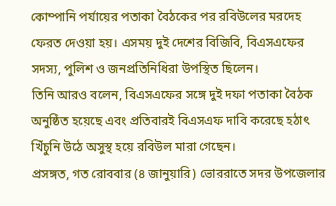কোম্পানি পর্যায়ের পতাকা বৈঠকের পর রবিউলের মরদেহ ফেরত দেওয়া হয়। এসময় দুই দেশের বিজিবি, বিএসএফের সদস্য, পুলিশ ও জনপ্রতিনিধিরা উপস্থিত ছিলেন।
তিনি আরও বলেন, বিএসএফের সঙ্গে দুই দফা পতাকা বৈঠক অনুষ্ঠিত হয়েছে এবং প্রতিবারই বিএসএফ দাবি করেছে হঠাৎ খিঁচুনি উঠে অসুস্থ হয়ে রবিউল মারা গেছেন।
প্রসঙ্গত, গত রোববার (৪ জানুয়ারি) ভোররাতে সদর উপজেলার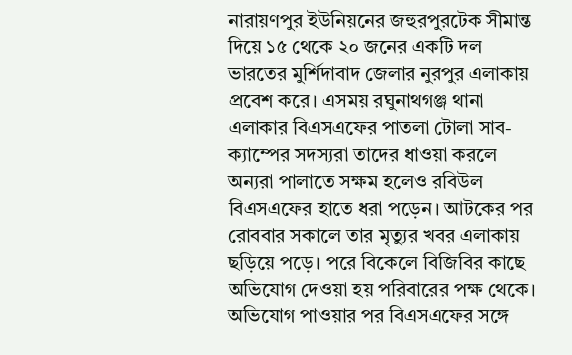নারায়ণপুর ইউনিয়নের জহুরপুরটেক সীমান্ত দিয়ে ১৫ থেকে ২০ জনের একটি দল ভারতের মুর্শিদাবাদ জেলার নুরপুর এলাকায় প্রবেশ করে। এসময় রঘুনাথগঞ্জ থানা এলাকার বিএসএফের পাতলা টোলা সাব-ক্যাম্পের সদস্যরা তাদের ধাওয়া করলে অন্যরা পালাতে সক্ষম হলেও রবিউল বিএসএফের হাতে ধরা পড়েন। আটকের পর রোববার সকালে তার মৃত্যুর খবর এলাকায় ছড়িয়ে পড়ে। পরে বিকেলে বিজিবির কাছে অভিযোগ দেওয়া হয় পরিবারের পক্ষ থেকে।
অভিযোগ পাওয়ার পর বিএসএফের সঙ্গে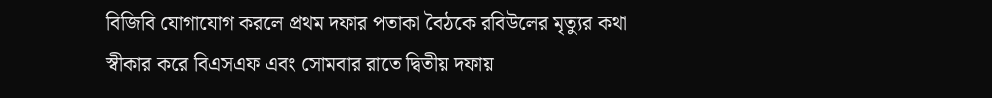বিজিবি যোগাযোগ করলে প্রথম দফার পতাকা বৈঠকে রবিউলের মৃত্যুর কথা স্বীকার করে বিএসএফ এবং সোমবার রাতে দ্বিতীয় দফায়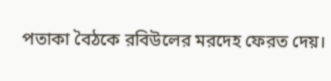পতাকা বৈঠকে রবিউলের মরদেহ ফেরত দেয়।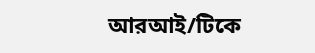আরআই/টিকে